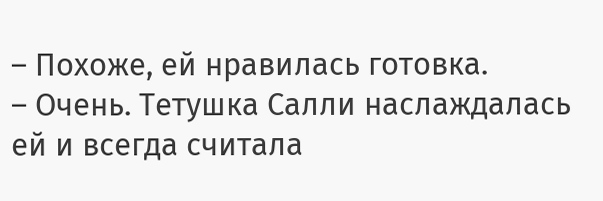– Похоже, ей нравилась готовка.
– Очень. Тетушка Салли наслаждалась ей и всегда считала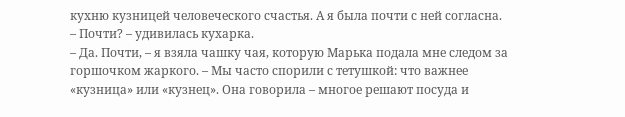кухню кузницей человеческого счастья. А я была почти с ней согласна.
– Почти? – удивилась кухарка.
– Да. Почти, – я взяла чашку чая, которую Марька подала мне следом за горшочком жаркого. – Мы часто спорили с тетушкой: что важнее «кузница» или «кузнец». Она говорила – многое решают посуда и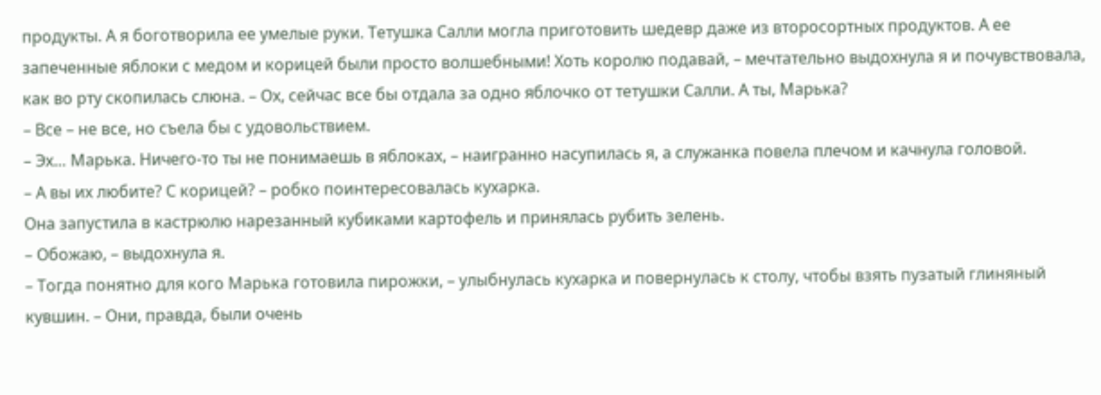продукты. А я боготворила ее умелые руки. Тетушка Салли могла приготовить шедевр даже из второсортных продуктов. А ее запеченные яблоки с медом и корицей были просто волшебными! Хоть королю подавай, – мечтательно выдохнула я и почувствовала, как во рту скопилась слюна. – Ох, сейчас все бы отдала за одно яблочко от тетушки Салли. А ты, Марька?
– Все – не все, но съела бы с удовольствием.
– Эх… Марька. Ничего-то ты не понимаешь в яблоках, – наигранно насупилась я, а служанка повела плечом и качнула головой.
– А вы их любите? С корицей? – робко поинтересовалась кухарка.
Она запустила в кастрюлю нарезанный кубиками картофель и принялась рубить зелень.
– Обожаю, – выдохнула я.
– Тогда понятно для кого Марька готовила пирожки, – улыбнулась кухарка и повернулась к столу, чтобы взять пузатый глиняный кувшин. – Они, правда, были очень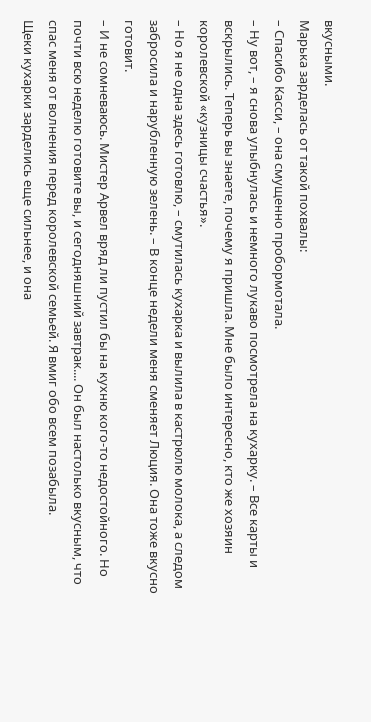вкусными.
Марька зарделась от такой похвалы:
– Спасибо Касси, – она смущенно пробормотала.
– Ну вот, – я снова улыбнулась и немного лукаво посмотрела на кухарку. – Все карты и вскрылись. Теперь вы знаете, почему я пришла. Мне было интересно, кто же хозяин королевской «кузницы счастья».
– Но я не одна здесь готовлю, – смутилась кухарка и вылила в кастрюлю молока, а следом забросила и нарубленную зелень. – В конце недели меня сменяет Люция. Она тоже вкусно готовит.
– И не сомневаюсь. Мистер Арвел вряд ли пустил бы на кухню кого-то недостойного. Но почти всю неделю готовите вы, и сегодняшний завтрак.... Он был настолько вкусным, что спас меня от волнения перед королевской семьей. Я вмиг обо всем позабыла.
Щеки кухарки зарделись еще сильнее, и она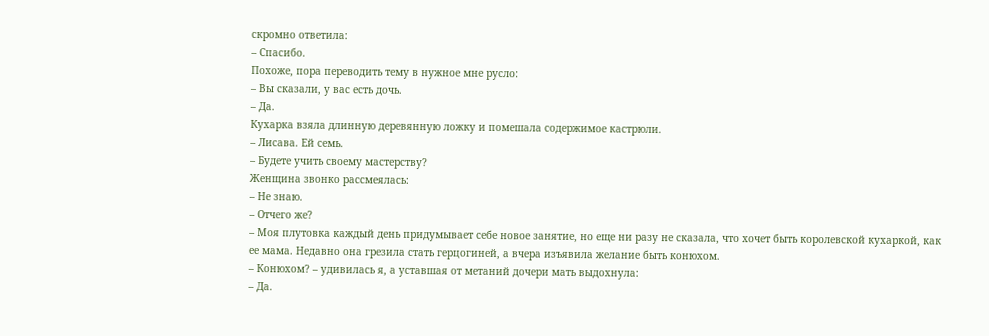скромно ответила:
– Спасибо.
Похоже, пора переводить тему в нужное мне русло:
– Вы сказали, у вас есть дочь.
– Да.
Кухарка взяла длинную деревянную ложку и помешала содержимое кастрюли.
– Лисава. Ей семь.
– Будете учить своему мастерству?
Женщина звонко рассмеялась:
– Не знаю.
– Отчего же?
– Моя плутовка каждый день придумывает себе новое занятие, но еще ни разу не сказала, что хочет быть королевской кухаркой, как ее мама. Недавно она грезила стать герцогиней, а вчера изъявила желание быть конюхом.
– Конюхом? – удивилась я, а уставшая от метаний дочери мать выдохнула:
– Да.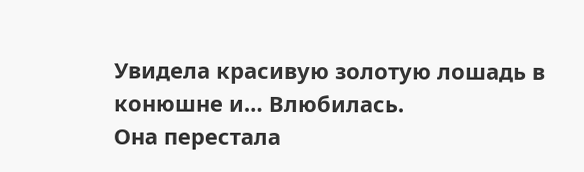Увидела красивую золотую лошадь в конюшне и… Влюбилась.
Она перестала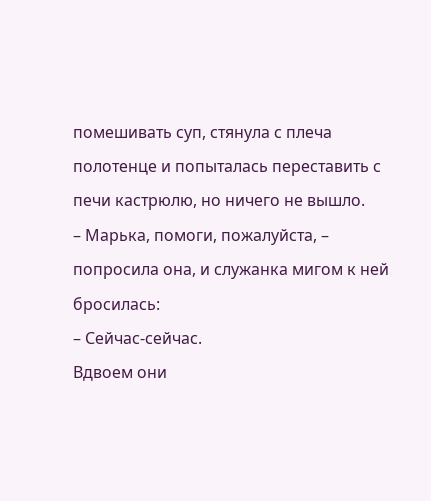помешивать суп, стянула с плеча полотенце и попыталась переставить с печи кастрюлю, но ничего не вышло.
– Марька, помоги, пожалуйста, – попросила она, и служанка мигом к ней бросилась:
– Сейчас-сейчас.
Вдвоем они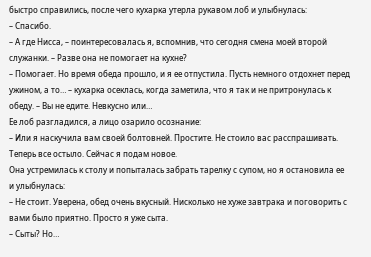быстро справились, после чего кухарка утерла рукавом лоб и улыбнулась:
– Спасибо.
– А где Нисса, – поинтересовалась я, вспомнив, что сегодня смена моей второй служанки. – Разве она не помогает на кухне?
– Помогает. Но время обеда прошло, и я ее отпустила. Пусть немного отдохнет перед ужином, а то… – кухарка осеклась, когда заметила, что я так и не притронулась к обеду. – Вы не едите. Невкусно или…
Ее лоб разгладился, а лицо озарило осознание:
– Или я наскучила вам своей болтовней. Простите. Не стоило вас расспрашивать. Теперь все остыло. Сейчас я подам новое.
Она устремилась к столу и попыталась забрать тарелку с супом, но я остановила ее и улыбнулась:
– Не стоит. Уверена, обед очень вкусный. Нисколько не хуже завтрака и поговорить с вами было приятно. Просто я уже сыта.
– Сыты? Но…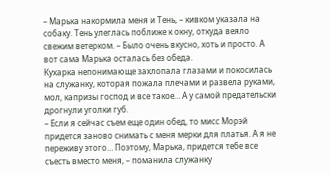– Марька накормила меня и Тень, – кивком указала на собаку. Тень улеглась поближе к окну, откуда веяло свежим ветерком. – Было очень вкусно, хоть и просто. А вот сама Марька осталась без обеда.
Кухарка непонимающе захлопала глазами и покосилась на служанку, которая пожала плечами и развела руками, мол, капризы господ и все такое… А у самой предательски дрогнули уголки губ.
– Если я сейчас съем еще один обед, то мисс Морэй придется заново снимать с меня мерки для платья. А я не переживу этого… Поэтому, Марька, придется тебе все съесть вместо меня, – поманила служанку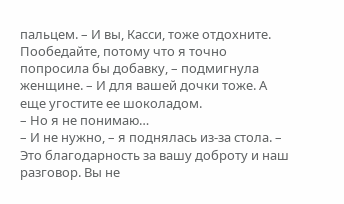пальцем. – И вы, Касси, тоже отдохните. Пообедайте, потому что я точно попросила бы добавку, – подмигнула женщине. – И для вашей дочки тоже. А еще угостите ее шоколадом.
– Но я не понимаю…
– И не нужно, – я поднялась из-за стола. – Это благодарность за вашу доброту и наш разговор. Вы не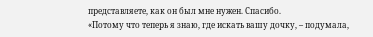представляете, как он был мне нужен. Спасибо.
«Потому что теперь я знаю, где искать вашу дочку, – подумала,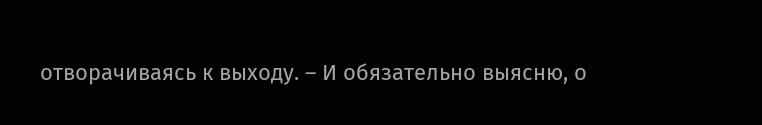отворачиваясь к выходу. – И обязательно выясню, о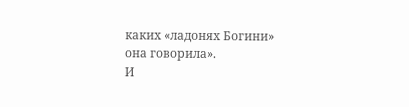каких «ладонях Богини» она говорила».
И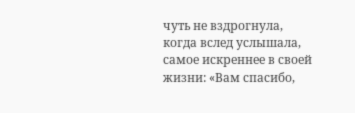чуть не вздрогнула, когда вслед услышала, самое искреннее в своей жизни: «Вам спасибо,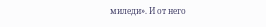миледи». И от него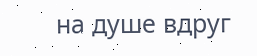на душе вдруг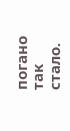погано так стало.